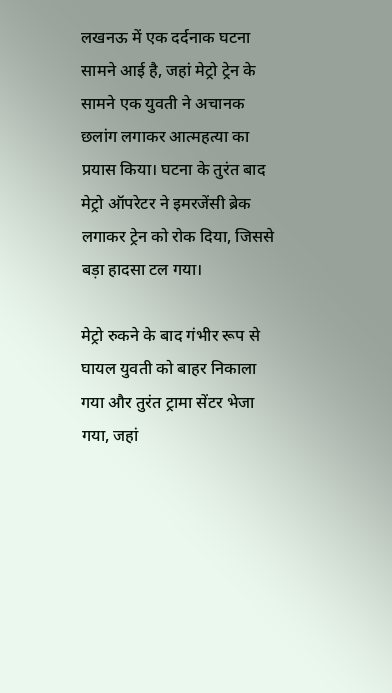लखनऊ में एक दर्दनाक घटना सामने आई है, जहां मेट्रो ट्रेन के सामने एक युवती ने अचानक छलांग लगाकर आत्महत्या का प्रयास किया। घटना के तुरंत बाद मेट्रो ऑपरेटर ने इमरजेंसी ब्रेक लगाकर ट्रेन को रोक दिया, जिससे बड़ा हादसा टल गया।

मेट्रो रुकने के बाद गंभीर रूप से घायल युवती को बाहर निकाला गया और तुरंत ट्रामा सेंटर भेजा गया, जहां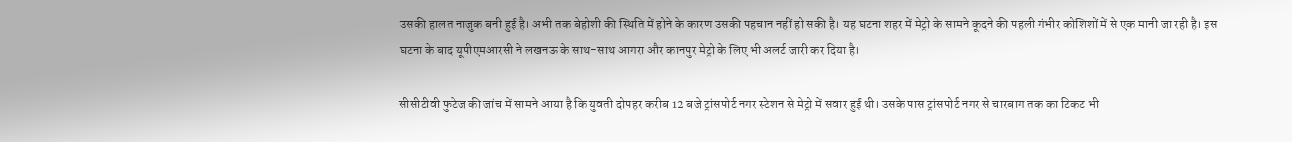उसकी हालत नाजुक बनी हुई है। अभी तक बेहोशी की स्थिति में होने के कारण उसकी पहचान नहीं हो सकी है। यह घटना शहर में मेट्रो के सामने कूदने की पहली गंभीर कोशिशों में से एक मानी जा रही है। इस घटना के बाद यूपीएमआरसी ने लखनऊ के साथ-साथ आगरा और कानपुर मेट्रो के लिए भी अलर्ट जारी कर दिया है।

सीसीटीवी फुटेज की जांच में सामने आया है कि युवती दोपहर करीब 12 बजे ट्रांसपोर्ट नगर स्टेशन से मेट्रो में सवार हुई थी। उसके पास ट्रांसपोर्ट नगर से चारबाग तक का टिकट भी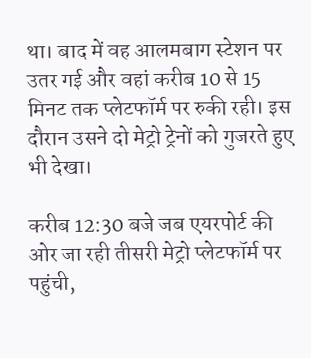था। बाद में वह आलमबाग स्टेशन पर उतर गई और वहां करीब 10 से 15 मिनट तक प्लेटफॉर्म पर रुकी रही। इस दौरान उसने दो मेट्रो ट्रेनों को गुजरते हुए भी देखा।

करीब 12:30 बजे जब एयरपोर्ट की ओर जा रही तीसरी मेट्रो प्लेटफॉर्म पर पहुंची,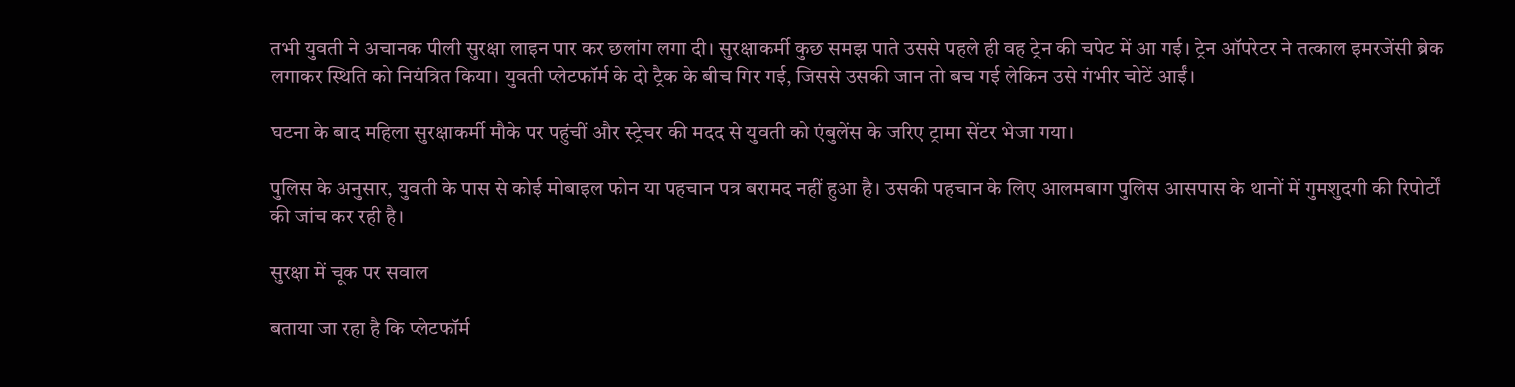तभी युवती ने अचानक पीली सुरक्षा लाइन पार कर छलांग लगा दी। सुरक्षाकर्मी कुछ समझ पाते उससे पहले ही वह ट्रेन की चपेट में आ गई। ट्रेन ऑपरेटर ने तत्काल इमरजेंसी ब्रेक लगाकर स्थिति को नियंत्रित किया। युवती प्लेटफॉर्म के दो ट्रैक के बीच गिर गई, जिससे उसकी जान तो बच गई लेकिन उसे गंभीर चोटें आईं।

घटना के बाद महिला सुरक्षाकर्मी मौके पर पहुंचीं और स्ट्रेचर की मदद से युवती को एंबुलेंस के जरिए ट्रामा सेंटर भेजा गया।

पुलिस के अनुसार, युवती के पास से कोई मोबाइल फोन या पहचान पत्र बरामद नहीं हुआ है। उसकी पहचान के लिए आलमबाग पुलिस आसपास के थानों में गुमशुदगी की रिपोर्टों की जांच कर रही है।

सुरक्षा में चूक पर सवाल

बताया जा रहा है कि प्लेटफॉर्म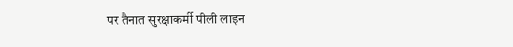पर तैनात सुरक्षाकर्मी पीली लाइन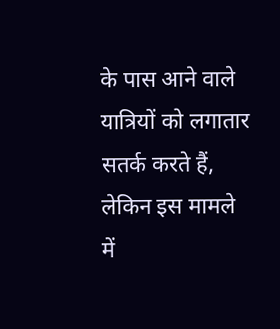के पास आने वाले यात्रियों को लगातार सतर्क करते हैं, लेकिन इस मामले में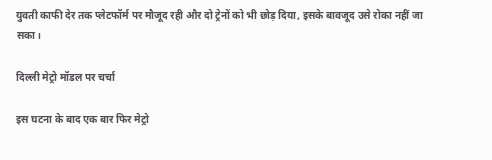युवती काफी देर तक प्लेटफॉर्म पर मौजूद रही और दो ट्रेनों को भी छोड़ दिया, इसके बावजूद उसे रोका नहीं जा सका।

दिल्ली मेट्रो मॉडल पर चर्चा

इस घटना के बाद एक बार फिर मेट्रो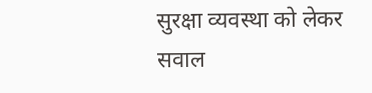सुरक्षा व्यवस्था को लेकर सवाल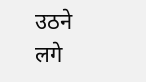उठने लगे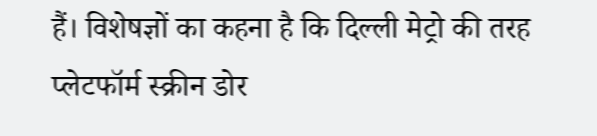हैं। विशेषज्ञों का कहना है कि दिल्ली मेट्रो की तरह प्लेटफॉर्म स्क्रीन डोर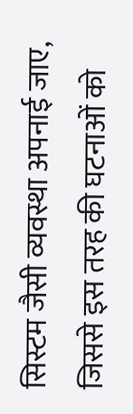सिस्टम जैसी व्यवस्था अपनाई जाए, जिससे इस तरह की घटनाओं को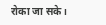रोका जा सके।